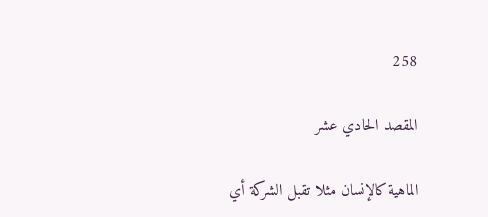258

المقصد الحادي عشر

الماهية كالإنسان مثلا تقبل الشركة أي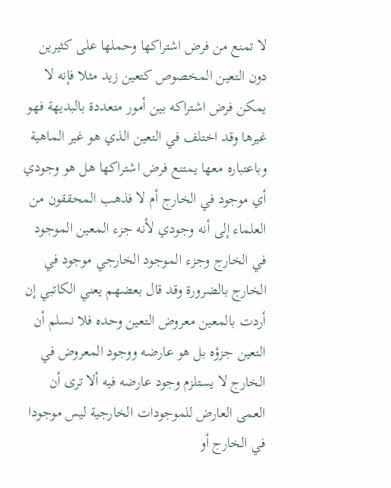لا تمنع من فرض اشتراكها وحملها على كثيرين دون التعين المخصوص كتعين زيد مثلا فإنه لا يمكن فرض اشتراكه بين أمور متعددة بالبديهة فهو غيرها وقد اختلف في التعين الذي هو غير الماهية وباعتباره معها يمتنع فرض اشتراكها هل هو وجودي أي موجود في الخارج أم لا فذهب المحققون من العلماء إلى أنه وجودي لأنه جزء المعين الموجود في الخارج وجزء الموجود الخارجي موجود في الخارج بالضرورة وقد قال بعضهم يعني الكاتبي إن أردت بالمعين معروض التعين وحده فلا نسلم أن التعين جزؤه بل هو عارضه ووجود المعروض في الخارج لا يستلزم وجود عارضه فيه ألا ترى أن العمى العارض للموجودات الخارجية ليس موجودا في الخارج أو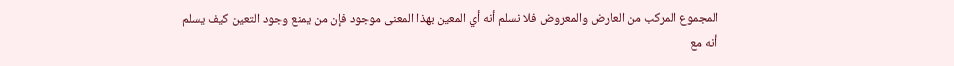المجموع المركب من العارض والمعروض فلا نسلم أنه أي المعين بهذا المعنى موجود فإن من يمنع وجود التعين كيف يسلم أنه مع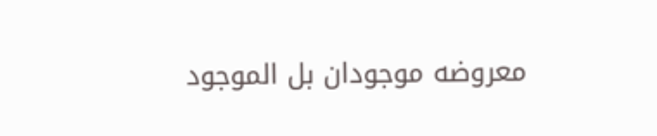معروضه موجودان بل الموجود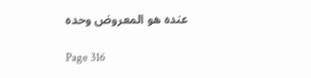عنده هو المعروض وحده

Page 316